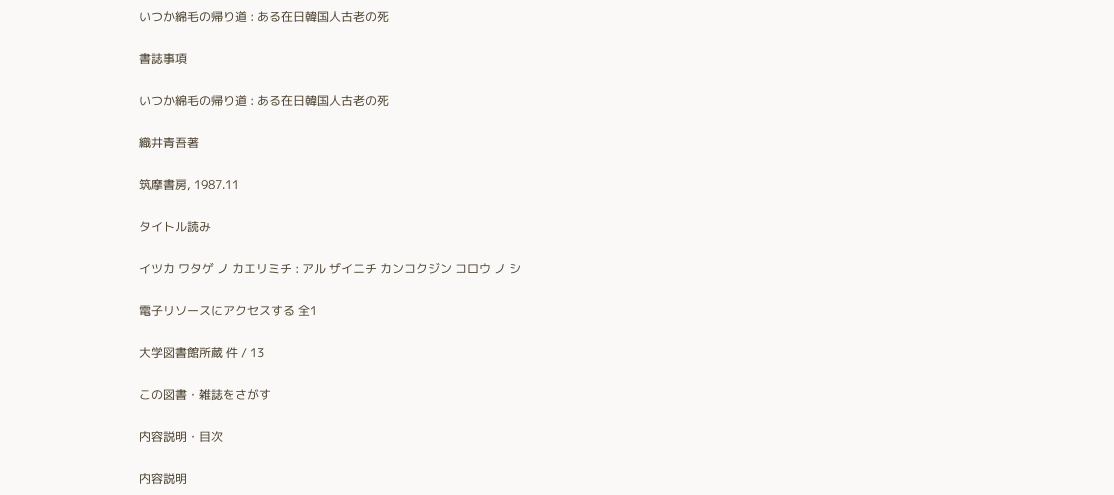いつか綿毛の帰り道 : ある在日韓国人古老の死

書誌事項

いつか綿毛の帰り道 : ある在日韓国人古老の死

織井青吾著

筑摩書房, 1987.11

タイトル読み

イツカ ワタゲ ノ カエリミチ : アル ザイニチ カンコクジン コロウ ノ シ

電子リソースにアクセスする 全1

大学図書館所蔵 件 / 13

この図書・雑誌をさがす

内容説明・目次

内容説明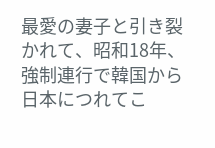最愛の妻子と引き裂かれて、昭和18年、強制連行で韓国から日本につれてこ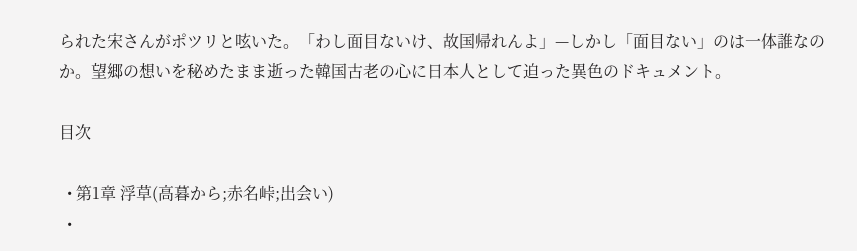られた宋さんがポツリと呟いた。「わし面目ないけ、故国帰れんよ」—しかし「面目ない」のは一体誰なのか。望郷の想いを秘めたまま逝った韓国古老の心に日本人として迫った異色のドキュメント。

目次

  • 第1章 浮草(高暮から;赤名峠;出会い)
  •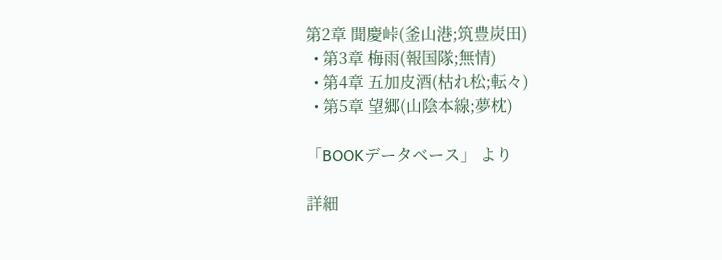第2章 聞慶峠(釜山港;筑豊炭田)
  • 第3章 梅雨(報国隊;無情)
  • 第4章 五加皮酒(枯れ松;転々)
  • 第5章 望郷(山陰本線;夢枕)

「BOOKデータベース」 より

詳細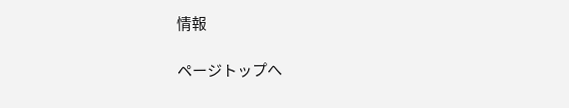情報

ページトップへ